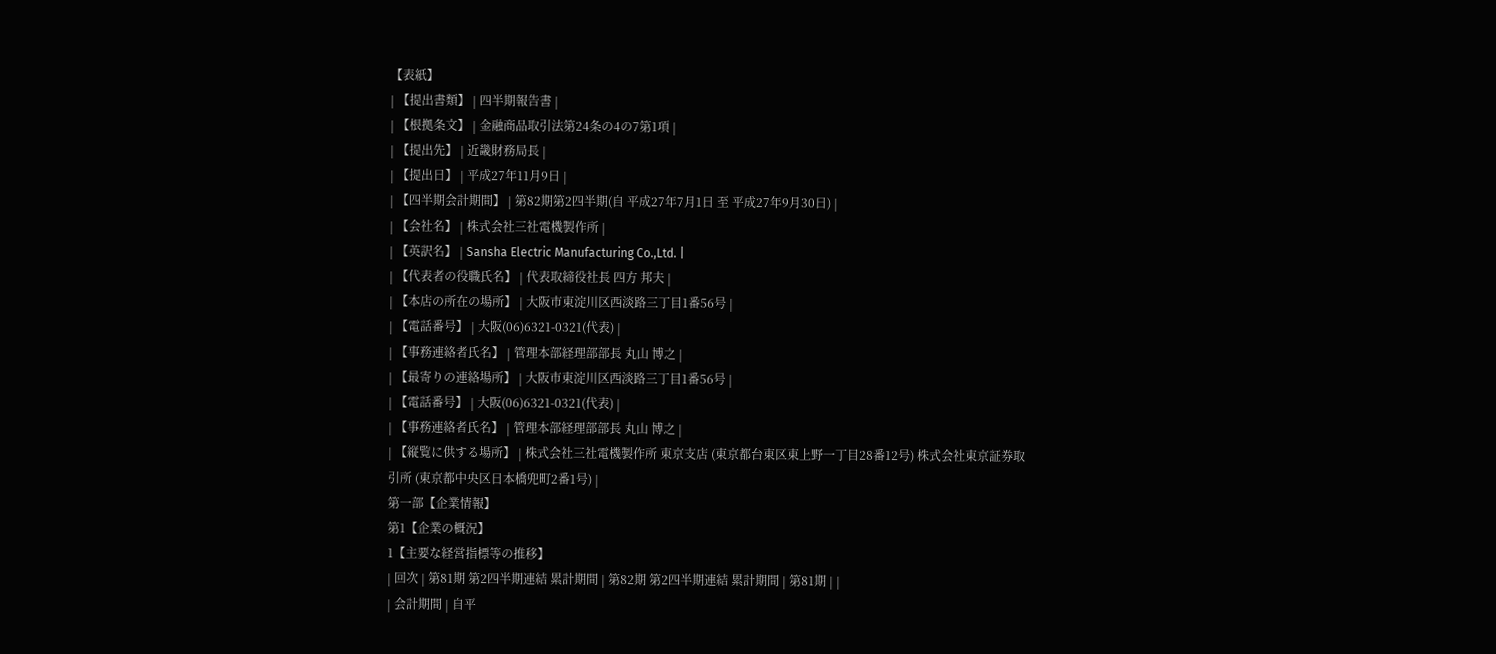【表紙】
| 【提出書類】 | 四半期報告書 |
| 【根拠条文】 | 金融商品取引法第24条の4の7第1項 |
| 【提出先】 | 近畿財務局長 |
| 【提出日】 | 平成27年11月9日 |
| 【四半期会計期間】 | 第82期第2四半期(自 平成27年7月1日 至 平成27年9月30日) |
| 【会社名】 | 株式会社三社電機製作所 |
| 【英訳名】 | Sansha Electric Manufacturing Co.,Ltd. |
| 【代表者の役職氏名】 | 代表取締役社長 四方 邦夫 |
| 【本店の所在の場所】 | 大阪市東淀川区西淡路三丁目1番56号 |
| 【電話番号】 | 大阪(06)6321-0321(代表) |
| 【事務連絡者氏名】 | 管理本部経理部部長 丸山 博之 |
| 【最寄りの連絡場所】 | 大阪市東淀川区西淡路三丁目1番56号 |
| 【電話番号】 | 大阪(06)6321-0321(代表) |
| 【事務連絡者氏名】 | 管理本部経理部部長 丸山 博之 |
| 【縦覧に供する場所】 | 株式会社三社電機製作所 東京支店 (東京都台東区東上野一丁目28番12号) 株式会社東京証券取引所 (東京都中央区日本橋兜町2番1号) |
第一部【企業情報】
第1【企業の概況】
1【主要な経営指標等の推移】
| 回次 | 第81期 第2四半期連結 累計期間 | 第82期 第2四半期連結 累計期間 | 第81期 | |
| 会計期間 | 自平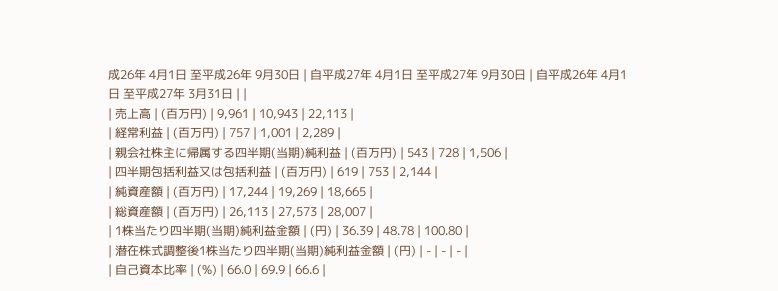成26年 4月1日 至平成26年 9月30日 | 自平成27年 4月1日 至平成27年 9月30日 | 自平成26年 4月1日 至平成27年 3月31日 | |
| 売上高 | (百万円) | 9,961 | 10,943 | 22,113 |
| 経常利益 | (百万円) | 757 | 1,001 | 2,289 |
| 親会社株主に帰属する四半期(当期)純利益 | (百万円) | 543 | 728 | 1,506 |
| 四半期包括利益又は包括利益 | (百万円) | 619 | 753 | 2,144 |
| 純資産額 | (百万円) | 17,244 | 19,269 | 18,665 |
| 総資産額 | (百万円) | 26,113 | 27,573 | 28,007 |
| 1株当たり四半期(当期)純利益金額 | (円) | 36.39 | 48.78 | 100.80 |
| 潜在株式調整後1株当たり四半期(当期)純利益金額 | (円) | - | - | - |
| 自己資本比率 | (%) | 66.0 | 69.9 | 66.6 |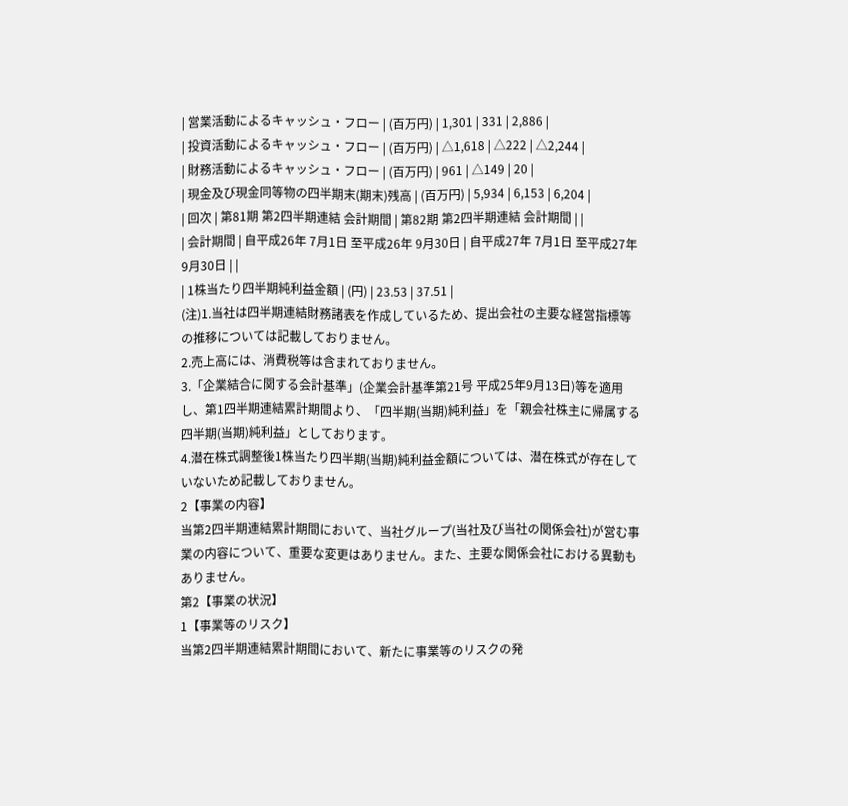| 営業活動によるキャッシュ・フロー | (百万円) | 1,301 | 331 | 2,886 |
| 投資活動によるキャッシュ・フロー | (百万円) | △1,618 | △222 | △2,244 |
| 財務活動によるキャッシュ・フロー | (百万円) | 961 | △149 | 20 |
| 現金及び現金同等物の四半期末(期末)残高 | (百万円) | 5,934 | 6,153 | 6,204 |
| 回次 | 第81期 第2四半期連結 会計期間 | 第82期 第2四半期連結 会計期間 | |
| 会計期間 | 自平成26年 7月1日 至平成26年 9月30日 | 自平成27年 7月1日 至平成27年 9月30日 | |
| 1株当たり四半期純利益金額 | (円) | 23.53 | 37.51 |
(注)1.当社は四半期連結財務諸表を作成しているため、提出会社の主要な経営指標等の推移については記載しておりません。
2.売上高には、消費税等は含まれておりません。
3.「企業結合に関する会計基準」(企業会計基準第21号 平成25年9月13日)等を適用し、第1四半期連結累計期間より、「四半期(当期)純利益」を「親会社株主に帰属する四半期(当期)純利益」としております。
4.潜在株式調整後1株当たり四半期(当期)純利益金額については、潜在株式が存在していないため記載しておりません。
2【事業の内容】
当第2四半期連結累計期間において、当社グループ(当社及び当社の関係会社)が営む事業の内容について、重要な変更はありません。また、主要な関係会社における異動もありません。
第2【事業の状況】
1【事業等のリスク】
当第2四半期連結累計期間において、新たに事業等のリスクの発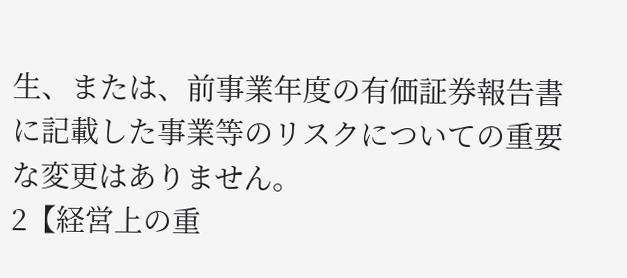生、または、前事業年度の有価証券報告書に記載した事業等のリスクについての重要な変更はありません。
2【経営上の重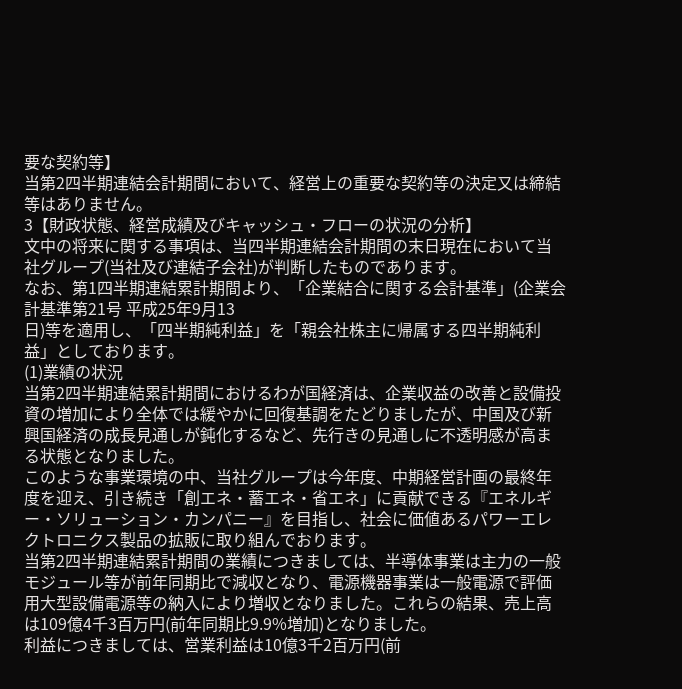要な契約等】
当第2四半期連結会計期間において、経営上の重要な契約等の決定又は締結等はありません。
3【財政状態、経営成績及びキャッシュ・フローの状況の分析】
文中の将来に関する事項は、当四半期連結会計期間の末日現在において当社グループ(当社及び連結子会社)が判断したものであります。
なお、第1四半期連結累計期間より、「企業結合に関する会計基準」(企業会計基準第21号 平成25年9月13
日)等を適用し、「四半期純利益」を「親会社株主に帰属する四半期純利益」としております。
(1)業績の状況
当第2四半期連結累計期間におけるわが国経済は、企業収益の改善と設備投資の増加により全体では緩やかに回復基調をたどりましたが、中国及び新興国経済の成長見通しが鈍化するなど、先行きの見通しに不透明感が高まる状態となりました。
このような事業環境の中、当社グループは今年度、中期経営計画の最終年度を迎え、引き続き「創エネ・蓄エネ・省エネ」に貢献できる『エネルギー・ソリューション・カンパニー』を目指し、社会に価値あるパワーエレクトロニクス製品の拡販に取り組んでおります。
当第2四半期連結累計期間の業績につきましては、半導体事業は主力の一般モジュール等が前年同期比で減収となり、電源機器事業は一般電源で評価用大型設備電源等の納入により増収となりました。これらの結果、売上高は109億4千3百万円(前年同期比9.9%増加)となりました。
利益につきましては、営業利益は10億3千2百万円(前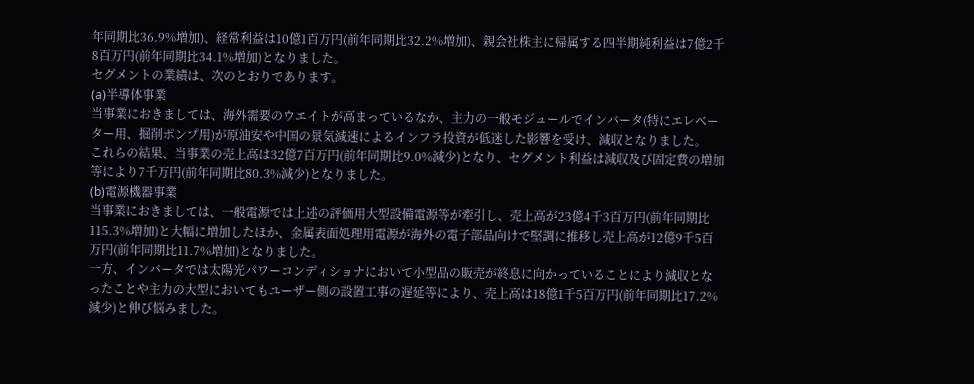年同期比36.9%増加)、経常利益は10億1百万円(前年同期比32.2%増加)、親会社株主に帰属する四半期純利益は7億2千8百万円(前年同期比34.1%増加)となりました。
セグメントの業績は、次のとおりであります。
(a)半導体事業
当事業におきましては、海外需要のウエイトが高まっているなか、主力の一般モジュールでインバータ(特にエレベーター用、掘削ポンプ用)が原油安や中国の景気減速によるインフラ投資が低迷した影響を受け、減収となりました。
これらの結果、当事業の売上高は32億7百万円(前年同期比9.0%減少)となり、セグメント利益は減収及び固定費の増加等により7千万円(前年同期比80.3%減少)となりました。
(b)電源機器事業
当事業におきましては、一般電源では上述の評価用大型設備電源等が牽引し、売上高が23億4千3百万円(前年同期比115.3%増加)と大幅に増加したほか、金属表面処理用電源が海外の電子部品向けで堅調に推移し売上高が12億9千5百万円(前年同期比11.7%増加)となりました。
一方、インバータでは太陽光パワーコンディショナにおいて小型品の販売が終息に向かっていることにより減収となったことや主力の大型においてもユーザー側の設置工事の遅延等により、売上高は18億1千5百万円(前年同期比17.2%減少)と伸び悩みました。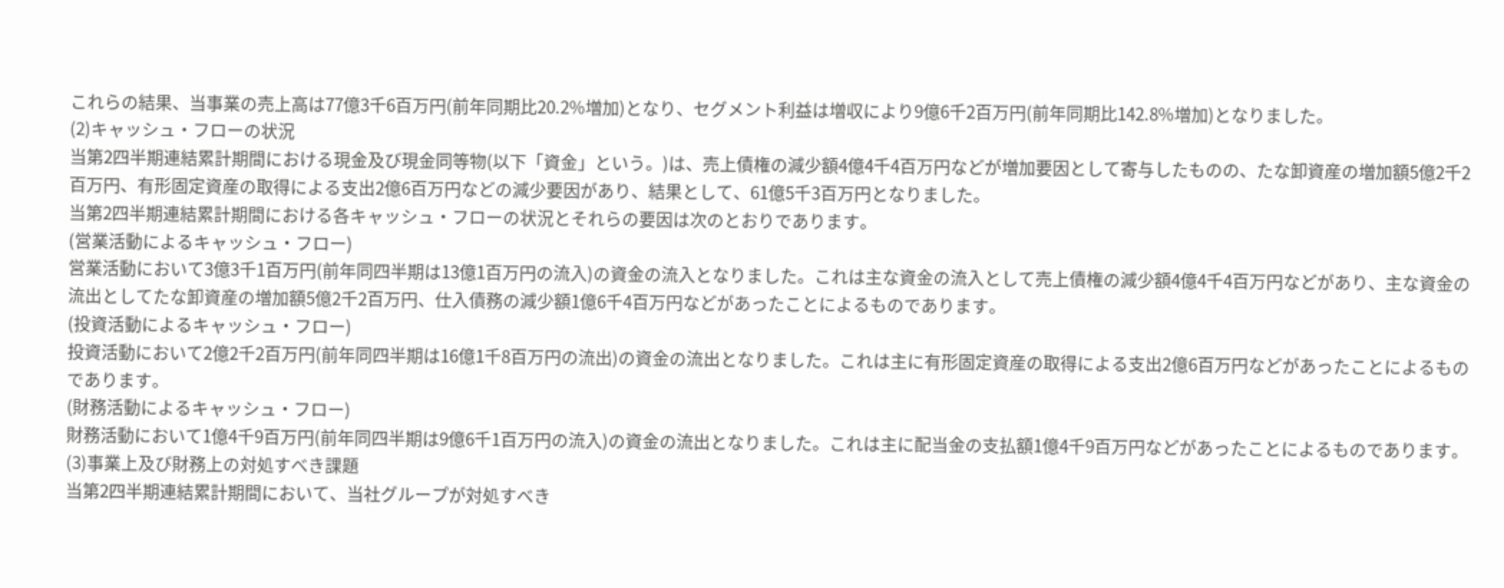これらの結果、当事業の売上高は77億3千6百万円(前年同期比20.2%増加)となり、セグメント利益は増収により9億6千2百万円(前年同期比142.8%増加)となりました。
(2)キャッシュ・フローの状況
当第2四半期連結累計期間における現金及び現金同等物(以下「資金」という。)は、売上債権の減少額4億4千4百万円などが増加要因として寄与したものの、たな卸資産の増加額5億2千2百万円、有形固定資産の取得による支出2億6百万円などの減少要因があり、結果として、61億5千3百万円となりました。
当第2四半期連結累計期間における各キャッシュ・フローの状況とそれらの要因は次のとおりであります。
(営業活動によるキャッシュ・フロー)
営業活動において3億3千1百万円(前年同四半期は13億1百万円の流入)の資金の流入となりました。これは主な資金の流入として売上債権の減少額4億4千4百万円などがあり、主な資金の流出としてたな卸資産の増加額5億2千2百万円、仕入債務の減少額1億6千4百万円などがあったことによるものであります。
(投資活動によるキャッシュ・フロー)
投資活動において2億2千2百万円(前年同四半期は16億1千8百万円の流出)の資金の流出となりました。これは主に有形固定資産の取得による支出2億6百万円などがあったことによるものであります。
(財務活動によるキャッシュ・フロー)
財務活動において1億4千9百万円(前年同四半期は9億6千1百万円の流入)の資金の流出となりました。これは主に配当金の支払額1億4千9百万円などがあったことによるものであります。
(3)事業上及び財務上の対処すべき課題
当第2四半期連結累計期間において、当社グループが対処すべき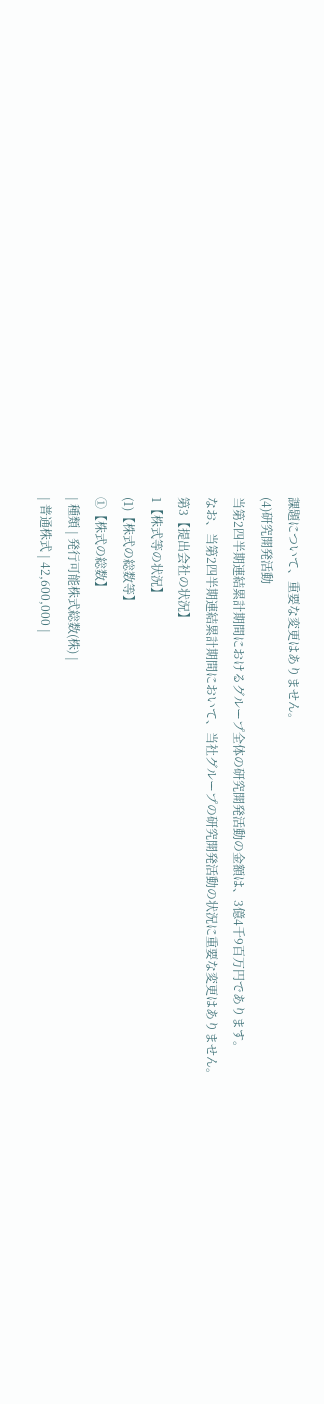課題について、重要な変更はありません。
(4)研究開発活動
当第2四半期連結累計期間におけるグループ全体の研究開発活動の金額は、3億4千9百万円であります。
なお、当第2四半期連結累計期間において、当社グループの研究開発活動の状況に重要な変更はありません。
第3【提出会社の状況】
1【株式等の状況】
(1)【株式の総数等】
①【株式の総数】
| 種類 | 発行可能株式総数(株) |
| 普通株式 | 42,600,000 |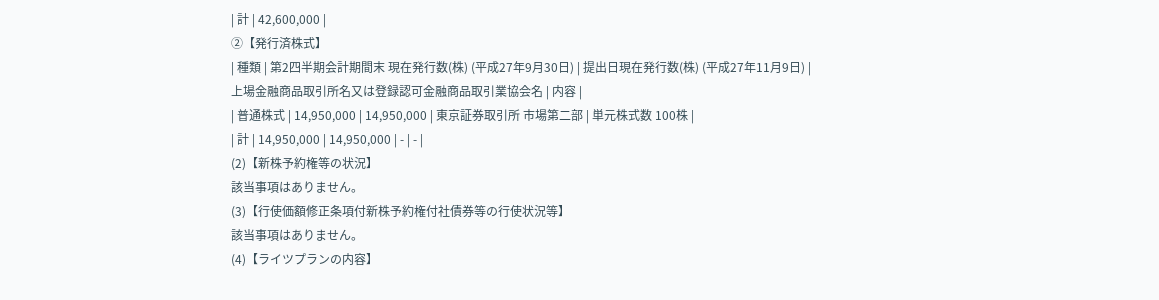| 計 | 42,600,000 |
②【発行済株式】
| 種類 | 第2四半期会計期間末 現在発行数(株) (平成27年9月30日) | 提出日現在発行数(株) (平成27年11月9日) | 上場金融商品取引所名又は登録認可金融商品取引業協会名 | 内容 |
| 普通株式 | 14,950,000 | 14,950,000 | 東京証券取引所 市場第二部 | 単元株式数 100株 |
| 計 | 14,950,000 | 14,950,000 | - | - |
(2)【新株予約権等の状況】
該当事項はありません。
(3)【行使価額修正条項付新株予約権付社債券等の行使状況等】
該当事項はありません。
(4)【ライツプランの内容】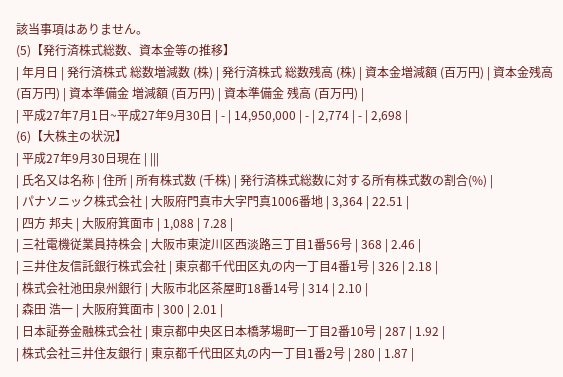該当事項はありません。
(5)【発行済株式総数、資本金等の推移】
| 年月日 | 発行済株式 総数増減数 (株) | 発行済株式 総数残高 (株) | 資本金増減額 (百万円) | 資本金残高 (百万円) | 資本準備金 増減額 (百万円) | 資本準備金 残高 (百万円) |
| 平成27年7月1日~平成27年9月30日 | - | 14,950,000 | - | 2,774 | - | 2,698 |
(6)【大株主の状況】
| 平成27年9月30日現在 | |||
| 氏名又は名称 | 住所 | 所有株式数 (千株) | 発行済株式総数に対する所有株式数の割合(%) |
| パナソニック株式会社 | 大阪府門真市大字門真1006番地 | 3,364 | 22.51 |
| 四方 邦夫 | 大阪府箕面市 | 1,088 | 7.28 |
| 三社電機従業員持株会 | 大阪市東淀川区西淡路三丁目1番56号 | 368 | 2.46 |
| 三井住友信託銀行株式会社 | 東京都千代田区丸の内一丁目4番1号 | 326 | 2.18 |
| 株式会社池田泉州銀行 | 大阪市北区茶屋町18番14号 | 314 | 2.10 |
| 森田 浩一 | 大阪府箕面市 | 300 | 2.01 |
| 日本証券金融株式会社 | 東京都中央区日本橋茅場町一丁目2番10号 | 287 | 1.92 |
| 株式会社三井住友銀行 | 東京都千代田区丸の内一丁目1番2号 | 280 | 1.87 |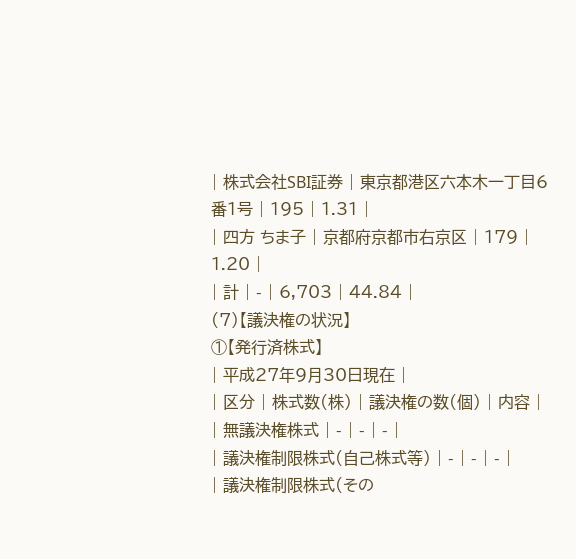| 株式会社SBI証券 | 東京都港区六本木一丁目6番1号 | 195 | 1.31 |
| 四方 ちま子 | 京都府京都市右京区 | 179 | 1.20 |
| 計 | - | 6,703 | 44.84 |
(7)【議決権の状況】
①【発行済株式】
| 平成27年9月30日現在 |
| 区分 | 株式数(株) | 議決権の数(個) | 内容 |
| 無議決権株式 | - | - | - |
| 議決権制限株式(自己株式等) | - | - | - |
| 議決権制限株式(その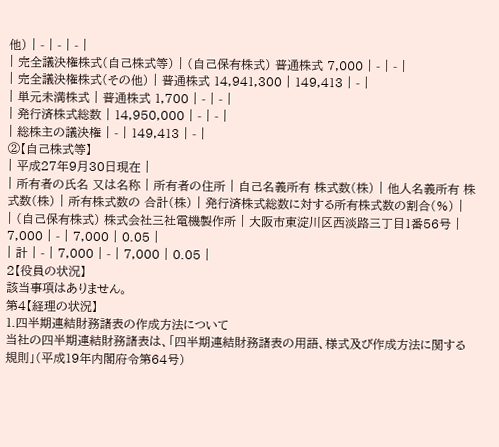他) | - | - | - |
| 完全議決権株式(自己株式等) | (自己保有株式) 普通株式 7,000 | - | - |
| 完全議決権株式(その他) | 普通株式 14,941,300 | 149,413 | - |
| 単元未満株式 | 普通株式 1,700 | - | - |
| 発行済株式総数 | 14,950,000 | - | - |
| 総株主の議決権 | - | 149,413 | - |
②【自己株式等】
| 平成27年9月30日現在 |
| 所有者の氏名 又は名称 | 所有者の住所 | 自己名義所有 株式数(株) | 他人名義所有 株式数(株) | 所有株式数の 合計(株) | 発行済株式総数に対する所有株式数の割合(%) |
| (自己保有株式) 株式会社三社電機製作所 | 大阪市東淀川区西淡路三丁目1番56号 | 7,000 | - | 7,000 | 0.05 |
| 計 | - | 7,000 | - | 7,000 | 0.05 |
2【役員の状況】
該当事項はありません。
第4【経理の状況】
1.四半期連結財務諸表の作成方法について
当社の四半期連結財務諸表は、「四半期連結財務諸表の用語、様式及び作成方法に関する規則」(平成19年内閣府令第64号)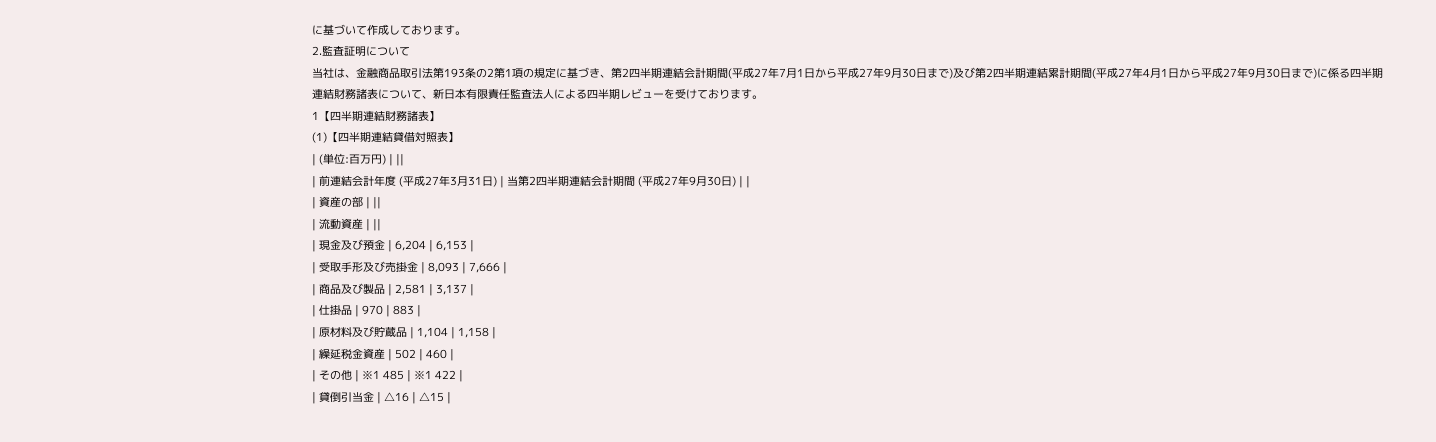に基づいて作成しております。
2.監査証明について
当社は、金融商品取引法第193条の2第1項の規定に基づき、第2四半期連結会計期間(平成27年7月1日から平成27年9月30日まで)及び第2四半期連結累計期間(平成27年4月1日から平成27年9月30日まで)に係る四半期連結財務諸表について、新日本有限責任監査法人による四半期レビューを受けております。
1【四半期連結財務諸表】
(1)【四半期連結貸借対照表】
| (単位:百万円) | ||
| 前連結会計年度 (平成27年3月31日) | 当第2四半期連結会計期間 (平成27年9月30日) | |
| 資産の部 | ||
| 流動資産 | ||
| 現金及び預金 | 6,204 | 6,153 |
| 受取手形及び売掛金 | 8,093 | 7,666 |
| 商品及び製品 | 2,581 | 3,137 |
| 仕掛品 | 970 | 883 |
| 原材料及び貯蔵品 | 1,104 | 1,158 |
| 繰延税金資産 | 502 | 460 |
| その他 | ※1 485 | ※1 422 |
| 貸倒引当金 | △16 | △15 |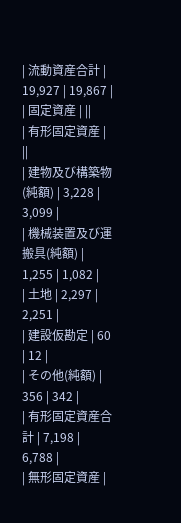| 流動資産合計 | 19,927 | 19,867 |
| 固定資産 | ||
| 有形固定資産 | ||
| 建物及び構築物(純額) | 3,228 | 3,099 |
| 機械装置及び運搬具(純額) | 1,255 | 1,082 |
| 土地 | 2,297 | 2,251 |
| 建設仮勘定 | 60 | 12 |
| その他(純額) | 356 | 342 |
| 有形固定資産合計 | 7,198 | 6,788 |
| 無形固定資産 |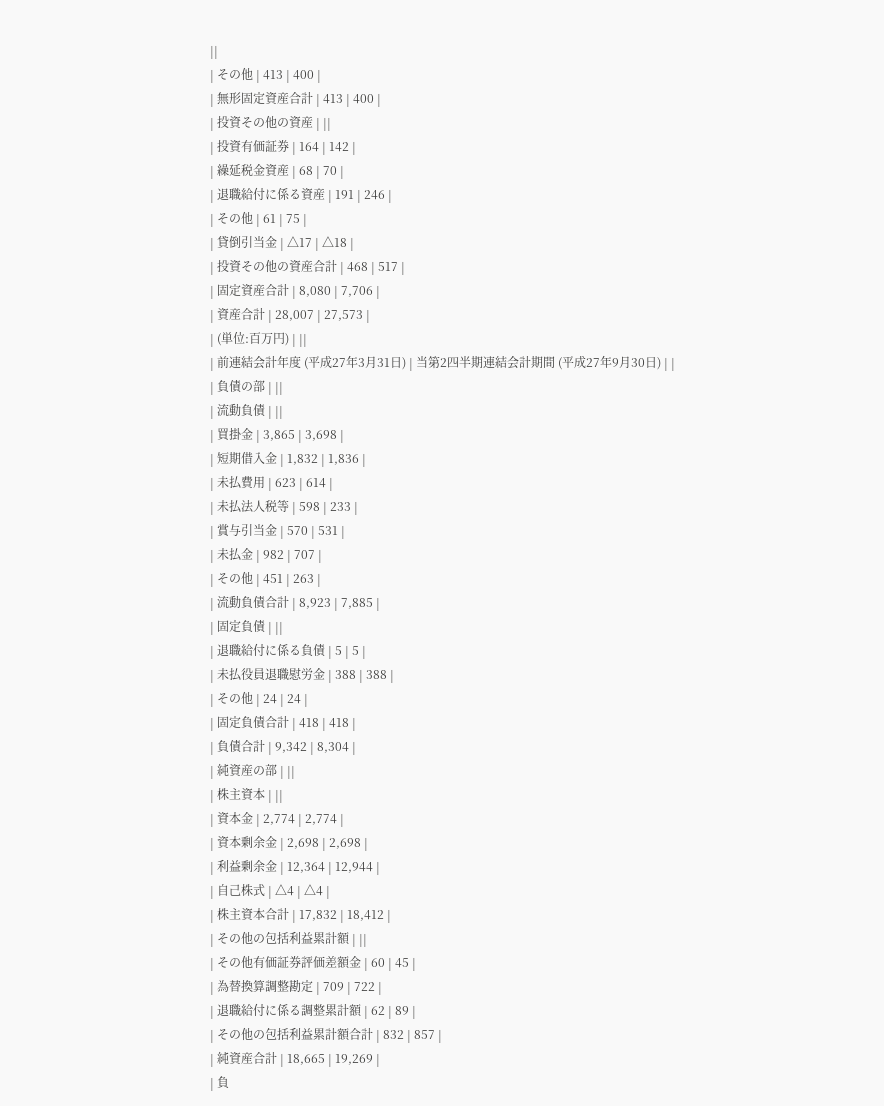||
| その他 | 413 | 400 |
| 無形固定資産合計 | 413 | 400 |
| 投資その他の資産 | ||
| 投資有価証券 | 164 | 142 |
| 繰延税金資産 | 68 | 70 |
| 退職給付に係る資産 | 191 | 246 |
| その他 | 61 | 75 |
| 貸倒引当金 | △17 | △18 |
| 投資その他の資産合計 | 468 | 517 |
| 固定資産合計 | 8,080 | 7,706 |
| 資産合計 | 28,007 | 27,573 |
| (単位:百万円) | ||
| 前連結会計年度 (平成27年3月31日) | 当第2四半期連結会計期間 (平成27年9月30日) | |
| 負債の部 | ||
| 流動負債 | ||
| 買掛金 | 3,865 | 3,698 |
| 短期借入金 | 1,832 | 1,836 |
| 未払費用 | 623 | 614 |
| 未払法人税等 | 598 | 233 |
| 賞与引当金 | 570 | 531 |
| 未払金 | 982 | 707 |
| その他 | 451 | 263 |
| 流動負債合計 | 8,923 | 7,885 |
| 固定負債 | ||
| 退職給付に係る負債 | 5 | 5 |
| 未払役員退職慰労金 | 388 | 388 |
| その他 | 24 | 24 |
| 固定負債合計 | 418 | 418 |
| 負債合計 | 9,342 | 8,304 |
| 純資産の部 | ||
| 株主資本 | ||
| 資本金 | 2,774 | 2,774 |
| 資本剰余金 | 2,698 | 2,698 |
| 利益剰余金 | 12,364 | 12,944 |
| 自己株式 | △4 | △4 |
| 株主資本合計 | 17,832 | 18,412 |
| その他の包括利益累計額 | ||
| その他有価証券評価差額金 | 60 | 45 |
| 為替換算調整勘定 | 709 | 722 |
| 退職給付に係る調整累計額 | 62 | 89 |
| その他の包括利益累計額合計 | 832 | 857 |
| 純資産合計 | 18,665 | 19,269 |
| 負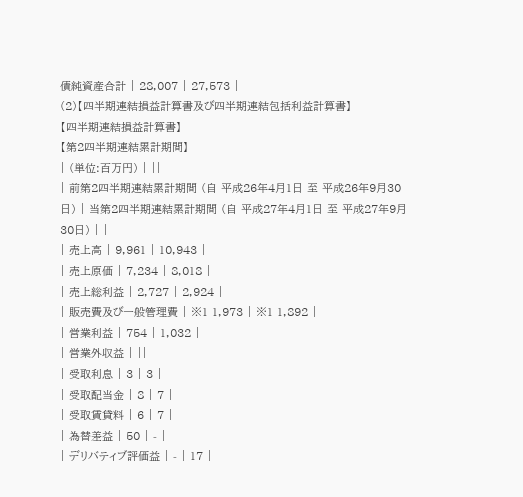債純資産合計 | 28,007 | 27,573 |
(2)【四半期連結損益計算書及び四半期連結包括利益計算書】
【四半期連結損益計算書】
【第2四半期連結累計期間】
| (単位:百万円) | ||
| 前第2四半期連結累計期間 (自 平成26年4月1日 至 平成26年9月30日) | 当第2四半期連結累計期間 (自 平成27年4月1日 至 平成27年9月30日) | |
| 売上高 | 9,961 | 10,943 |
| 売上原価 | 7,234 | 8,018 |
| 売上総利益 | 2,727 | 2,924 |
| 販売費及び一般管理費 | ※1 1,973 | ※1 1,892 |
| 営業利益 | 754 | 1,032 |
| 営業外収益 | ||
| 受取利息 | 3 | 3 |
| 受取配当金 | 8 | 7 |
| 受取賃貸料 | 6 | 7 |
| 為替差益 | 50 | - |
| デリバティブ評価益 | - | 17 |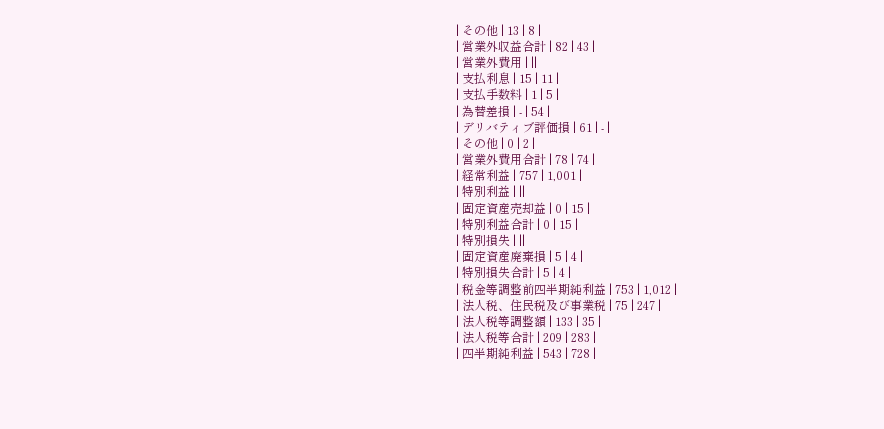| その他 | 13 | 8 |
| 営業外収益合計 | 82 | 43 |
| 営業外費用 | ||
| 支払利息 | 15 | 11 |
| 支払手数料 | 1 | 5 |
| 為替差損 | - | 54 |
| デリバティブ評価損 | 61 | - |
| その他 | 0 | 2 |
| 営業外費用合計 | 78 | 74 |
| 経常利益 | 757 | 1,001 |
| 特別利益 | ||
| 固定資産売却益 | 0 | 15 |
| 特別利益合計 | 0 | 15 |
| 特別損失 | ||
| 固定資産廃棄損 | 5 | 4 |
| 特別損失合計 | 5 | 4 |
| 税金等調整前四半期純利益 | 753 | 1,012 |
| 法人税、住民税及び事業税 | 75 | 247 |
| 法人税等調整額 | 133 | 35 |
| 法人税等合計 | 209 | 283 |
| 四半期純利益 | 543 | 728 |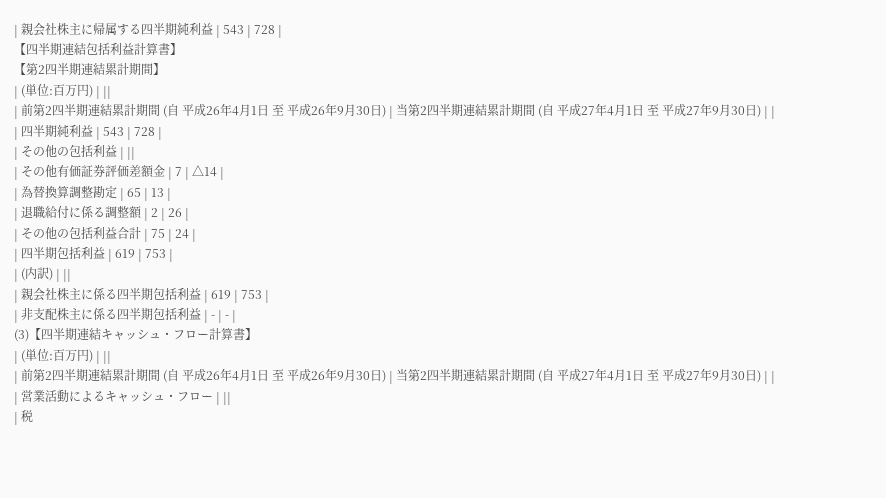| 親会社株主に帰属する四半期純利益 | 543 | 728 |
【四半期連結包括利益計算書】
【第2四半期連結累計期間】
| (単位:百万円) | ||
| 前第2四半期連結累計期間 (自 平成26年4月1日 至 平成26年9月30日) | 当第2四半期連結累計期間 (自 平成27年4月1日 至 平成27年9月30日) | |
| 四半期純利益 | 543 | 728 |
| その他の包括利益 | ||
| その他有価証券評価差額金 | 7 | △14 |
| 為替換算調整勘定 | 65 | 13 |
| 退職給付に係る調整額 | 2 | 26 |
| その他の包括利益合計 | 75 | 24 |
| 四半期包括利益 | 619 | 753 |
| (内訳) | ||
| 親会社株主に係る四半期包括利益 | 619 | 753 |
| 非支配株主に係る四半期包括利益 | - | - |
(3)【四半期連結キャッシュ・フロー計算書】
| (単位:百万円) | ||
| 前第2四半期連結累計期間 (自 平成26年4月1日 至 平成26年9月30日) | 当第2四半期連結累計期間 (自 平成27年4月1日 至 平成27年9月30日) | |
| 営業活動によるキャッシュ・フロー | ||
| 税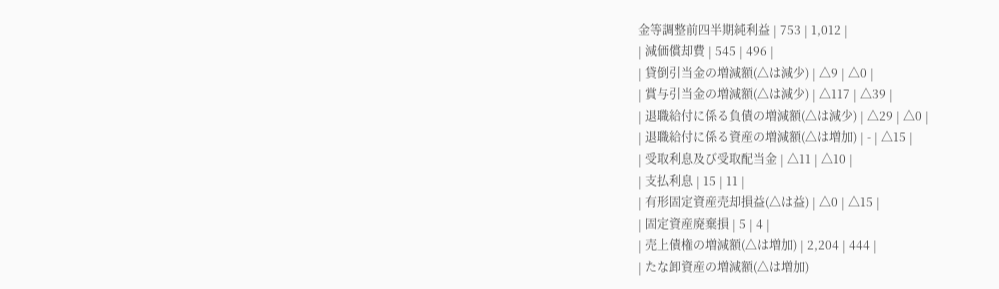金等調整前四半期純利益 | 753 | 1,012 |
| 減価償却費 | 545 | 496 |
| 貸倒引当金の増減額(△は減少) | △9 | △0 |
| 賞与引当金の増減額(△は減少) | △117 | △39 |
| 退職給付に係る負債の増減額(△は減少) | △29 | △0 |
| 退職給付に係る資産の増減額(△は増加) | - | △15 |
| 受取利息及び受取配当金 | △11 | △10 |
| 支払利息 | 15 | 11 |
| 有形固定資産売却損益(△は益) | △0 | △15 |
| 固定資産廃棄損 | 5 | 4 |
| 売上債権の増減額(△は増加) | 2,204 | 444 |
| たな卸資産の増減額(△は増加)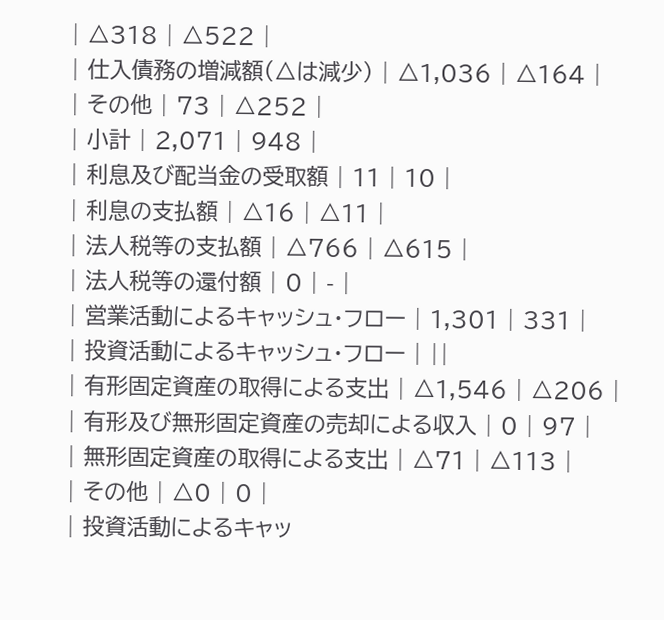| △318 | △522 |
| 仕入債務の増減額(△は減少) | △1,036 | △164 |
| その他 | 73 | △252 |
| 小計 | 2,071 | 948 |
| 利息及び配当金の受取額 | 11 | 10 |
| 利息の支払額 | △16 | △11 |
| 法人税等の支払額 | △766 | △615 |
| 法人税等の還付額 | 0 | - |
| 営業活動によるキャッシュ・フロー | 1,301 | 331 |
| 投資活動によるキャッシュ・フロー | ||
| 有形固定資産の取得による支出 | △1,546 | △206 |
| 有形及び無形固定資産の売却による収入 | 0 | 97 |
| 無形固定資産の取得による支出 | △71 | △113 |
| その他 | △0 | 0 |
| 投資活動によるキャッ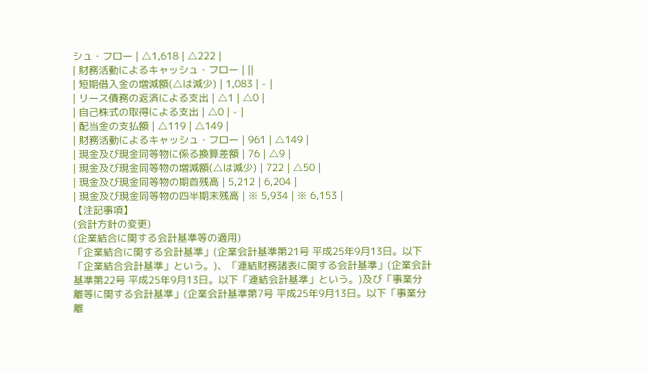シュ・フロー | △1,618 | △222 |
| 財務活動によるキャッシュ・フロー | ||
| 短期借入金の増減額(△は減少) | 1,083 | - |
| リース債務の返済による支出 | △1 | △0 |
| 自己株式の取得による支出 | △0 | - |
| 配当金の支払額 | △119 | △149 |
| 財務活動によるキャッシュ・フロー | 961 | △149 |
| 現金及び現金同等物に係る換算差額 | 76 | △9 |
| 現金及び現金同等物の増減額(△は減少) | 722 | △50 |
| 現金及び現金同等物の期首残高 | 5,212 | 6,204 |
| 現金及び現金同等物の四半期末残高 | ※ 5,934 | ※ 6,153 |
【注記事項】
(会計方針の変更)
(企業結合に関する会計基準等の適用)
「企業結合に関する会計基準」(企業会計基準第21号 平成25年9月13日。以下「企業結合会計基準」という。)、「連結財務諸表に関する会計基準」(企業会計基準第22号 平成25年9月13日。以下「連結会計基準」という。)及び「事業分離等に関する会計基準」(企業会計基準第7号 平成25年9月13日。以下「事業分離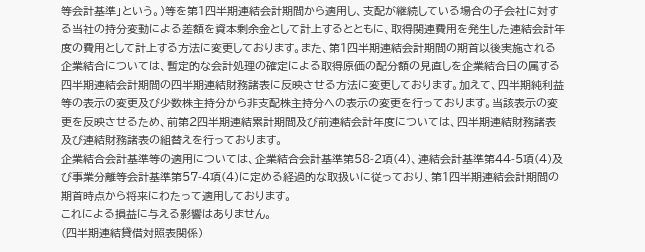等会計基準」という。)等を第1四半期連結会計期間から適用し、支配が継続している場合の子会社に対する当社の持分変動による差額を資本剰余金として計上するとともに、取得関連費用を発生した連結会計年度の費用として計上する方法に変更しております。また、第1四半期連結会計期間の期首以後実施される企業結合については、暫定的な会計処理の確定による取得原価の配分額の見直しを企業結合日の属する四半期連結会計期間の四半期連結財務諸表に反映させる方法に変更しております。加えて、四半期純利益等の表示の変更及び少数株主持分から非支配株主持分への表示の変更を行っております。当該表示の変更を反映させるため、前第2四半期連結累計期間及び前連結会計年度については、四半期連結財務諸表及び連結財務諸表の組替えを行っております。
企業結合会計基準等の適用については、企業結合会計基準第58-2項(4)、連結会計基準第44-5項(4)及び事業分離等会計基準第57-4項(4)に定める経過的な取扱いに従っており、第1四半期連結会計期間の期首時点から将来にわたって適用しております。
これによる損益に与える影響はありません。
(四半期連結貸借対照表関係)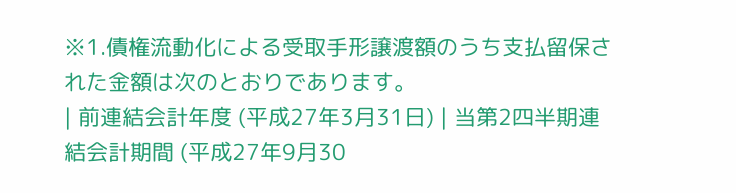※1.債権流動化による受取手形譲渡額のうち支払留保された金額は次のとおりであります。
| 前連結会計年度 (平成27年3月31日) | 当第2四半期連結会計期間 (平成27年9月30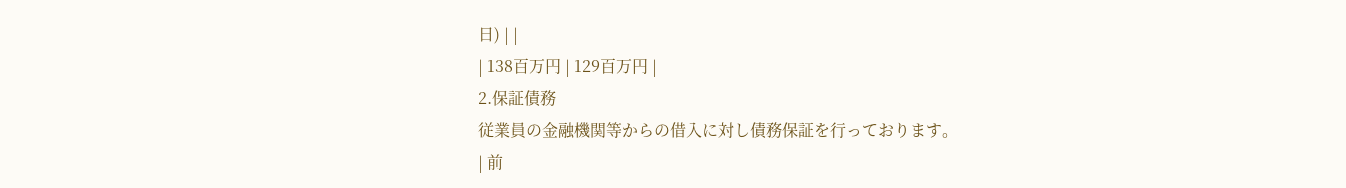日) | |
| 138百万円 | 129百万円 |
2.保証債務
従業員の金融機関等からの借入に対し債務保証を行っております。
| 前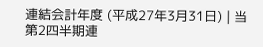連結会計年度 (平成27年3月31日) | 当第2四半期連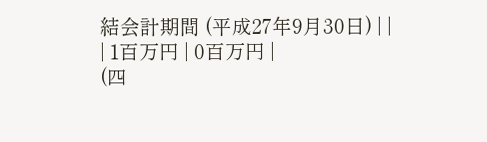結会計期間 (平成27年9月30日) | |
| 1百万円 | 0百万円 |
(四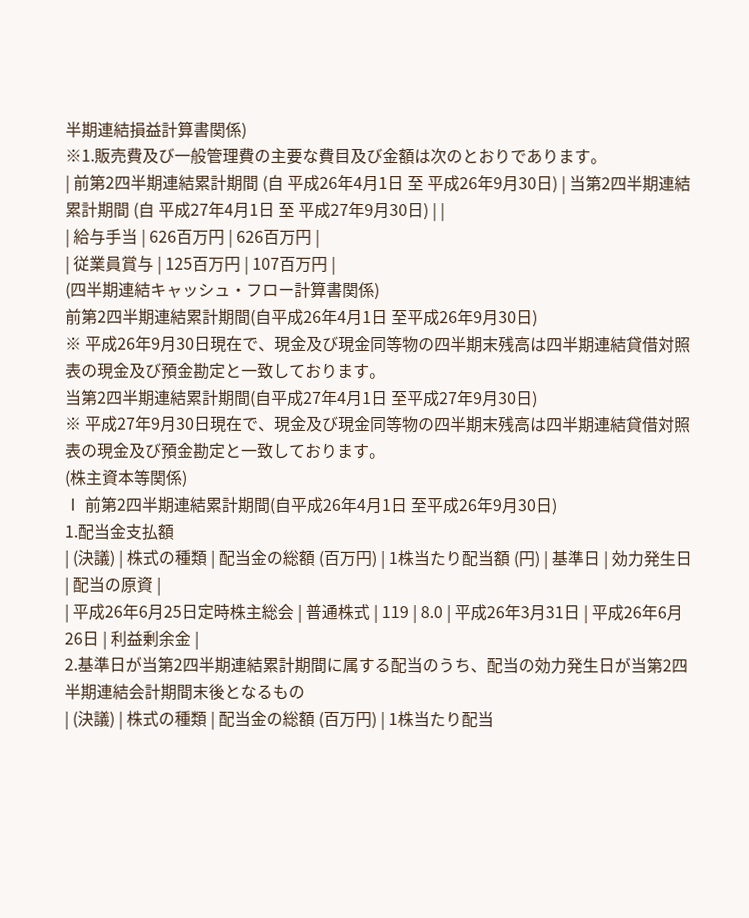半期連結損益計算書関係)
※1.販売費及び一般管理費の主要な費目及び金額は次のとおりであります。
| 前第2四半期連結累計期間 (自 平成26年4月1日 至 平成26年9月30日) | 当第2四半期連結累計期間 (自 平成27年4月1日 至 平成27年9月30日) | |
| 給与手当 | 626百万円 | 626百万円 |
| 従業員賞与 | 125百万円 | 107百万円 |
(四半期連結キャッシュ・フロー計算書関係)
前第2四半期連結累計期間(自平成26年4月1日 至平成26年9月30日)
※ 平成26年9月30日現在で、現金及び現金同等物の四半期末残高は四半期連結貸借対照表の現金及び預金勘定と一致しております。
当第2四半期連結累計期間(自平成27年4月1日 至平成27年9月30日)
※ 平成27年9月30日現在で、現金及び現金同等物の四半期末残高は四半期連結貸借対照表の現金及び預金勘定と一致しております。
(株主資本等関係)
Ⅰ 前第2四半期連結累計期間(自平成26年4月1日 至平成26年9月30日)
1.配当金支払額
| (決議) | 株式の種類 | 配当金の総額 (百万円) | 1株当たり配当額 (円) | 基準日 | 効力発生日 | 配当の原資 |
| 平成26年6月25日定時株主総会 | 普通株式 | 119 | 8.0 | 平成26年3月31日 | 平成26年6月26日 | 利益剰余金 |
2.基準日が当第2四半期連結累計期間に属する配当のうち、配当の効力発生日が当第2四半期連結会計期間末後となるもの
| (決議) | 株式の種類 | 配当金の総額 (百万円) | 1株当たり配当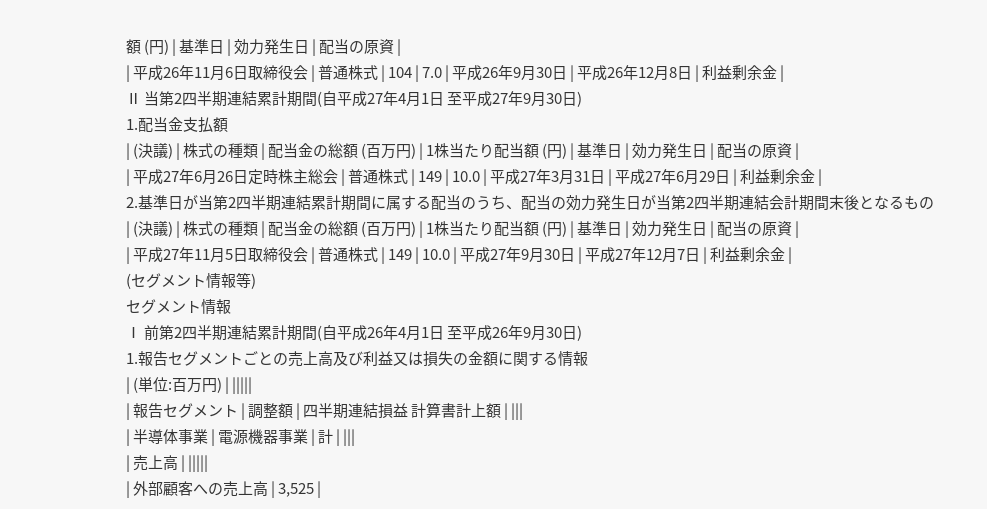額 (円) | 基準日 | 効力発生日 | 配当の原資 |
| 平成26年11月6日取締役会 | 普通株式 | 104 | 7.0 | 平成26年9月30日 | 平成26年12月8日 | 利益剰余金 |
Ⅱ 当第2四半期連結累計期間(自平成27年4月1日 至平成27年9月30日)
1.配当金支払額
| (決議) | 株式の種類 | 配当金の総額 (百万円) | 1株当たり配当額 (円) | 基準日 | 効力発生日 | 配当の原資 |
| 平成27年6月26日定時株主総会 | 普通株式 | 149 | 10.0 | 平成27年3月31日 | 平成27年6月29日 | 利益剰余金 |
2.基準日が当第2四半期連結累計期間に属する配当のうち、配当の効力発生日が当第2四半期連結会計期間末後となるもの
| (決議) | 株式の種類 | 配当金の総額 (百万円) | 1株当たり配当額 (円) | 基準日 | 効力発生日 | 配当の原資 |
| 平成27年11月5日取締役会 | 普通株式 | 149 | 10.0 | 平成27年9月30日 | 平成27年12月7日 | 利益剰余金 |
(セグメント情報等)
セグメント情報
Ⅰ 前第2四半期連結累計期間(自平成26年4月1日 至平成26年9月30日)
1.報告セグメントごとの売上高及び利益又は損失の金額に関する情報
| (単位:百万円) | |||||
| 報告セグメント | 調整額 | 四半期連結損益 計算書計上額 | |||
| 半導体事業 | 電源機器事業 | 計 | |||
| 売上高 | |||||
| 外部顧客への売上高 | 3,525 |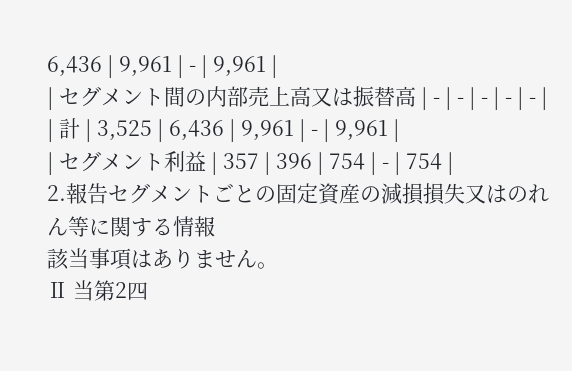6,436 | 9,961 | - | 9,961 |
| セグメント間の内部売上高又は振替高 | - | - | - | - | - |
| 計 | 3,525 | 6,436 | 9,961 | - | 9,961 |
| セグメント利益 | 357 | 396 | 754 | - | 754 |
2.報告セグメントごとの固定資産の減損損失又はのれん等に関する情報
該当事項はありません。
Ⅱ 当第2四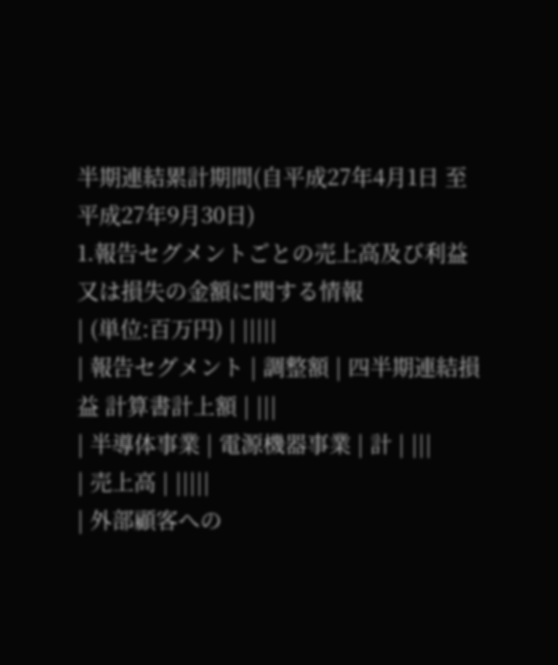半期連結累計期間(自平成27年4月1日 至平成27年9月30日)
1.報告セグメントごとの売上高及び利益又は損失の金額に関する情報
| (単位:百万円) | |||||
| 報告セグメント | 調整額 | 四半期連結損益 計算書計上額 | |||
| 半導体事業 | 電源機器事業 | 計 | |||
| 売上高 | |||||
| 外部顧客への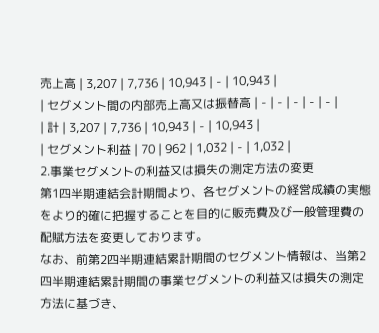売上高 | 3,207 | 7,736 | 10,943 | - | 10,943 |
| セグメント間の内部売上高又は振替高 | - | - | - | - | - |
| 計 | 3,207 | 7,736 | 10,943 | - | 10,943 |
| セグメント利益 | 70 | 962 | 1,032 | - | 1,032 |
2.事業セグメントの利益又は損失の測定方法の変更
第1四半期連結会計期間より、各セグメントの経営成績の実態をより的確に把握することを目的に販売費及び一般管理費の配賦方法を変更しております。
なお、前第2四半期連結累計期間のセグメント情報は、当第2四半期連結累計期間の事業セグメントの利益又は損失の測定方法に基づき、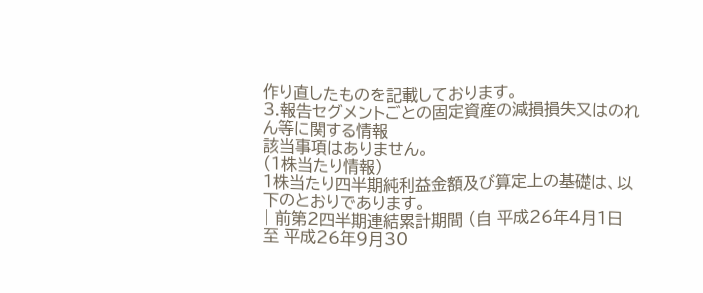作り直したものを記載しております。
3.報告セグメントごとの固定資産の減損損失又はのれん等に関する情報
該当事項はありません。
(1株当たり情報)
1株当たり四半期純利益金額及び算定上の基礎は、以下のとおりであります。
| 前第2四半期連結累計期間 (自 平成26年4月1日 至 平成26年9月30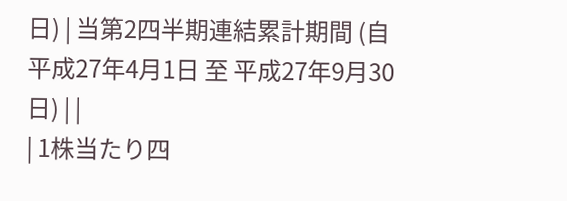日) | 当第2四半期連結累計期間 (自 平成27年4月1日 至 平成27年9月30日) | |
| 1株当たり四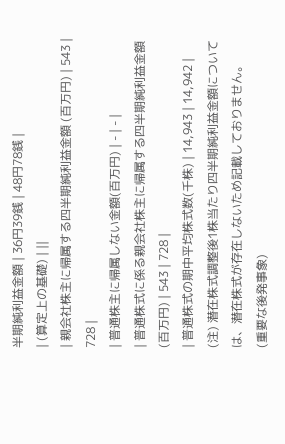半期純利益金額 | 36円39銭 | 48円78銭 |
| (算定上の基礎) | ||
| 親会社株主に帰属する四半期純利益金額 (百万円) | 543 | 728 |
| 普通株主に帰属しない金額(百万円) | - | - |
| 普通株式に係る親会社株主に帰属する四半期純利益金額(百万円) | 543 | 728 |
| 普通株式の期中平均株式数(千株) | 14,943 | 14,942 |
(注) 潜在株式調整後1株当たり四半期純利益金額については、潜在株式が存在しないため記載しておりません。
(重要な後発事象)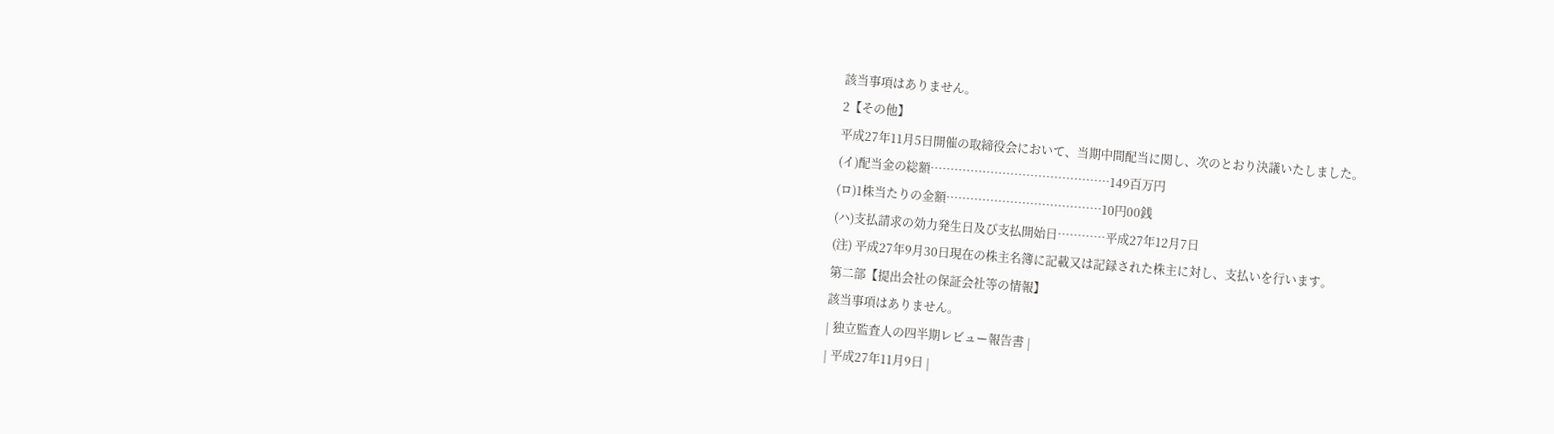該当事項はありません。
2【その他】
平成27年11月5日開催の取締役会において、当期中間配当に関し、次のとおり決議いたしました。
(イ)配当金の総額………………………………………149百万円
(ロ)1株当たりの金額…………………………………10円00銭
(ハ)支払請求の効力発生日及び支払開始日…………平成27年12月7日
(注) 平成27年9月30日現在の株主名簿に記載又は記録された株主に対し、支払いを行います。
第二部【提出会社の保証会社等の情報】
該当事項はありません。
| 独立監査人の四半期レビュー報告書 |
| 平成27年11月9日 |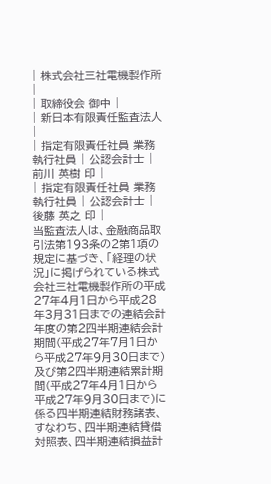| 株式会社三社電機製作所 |
| 取締役会 御中 |
| 新日本有限責任監査法人 |
| 指定有限責任社員 業務執行社員 | 公認会計士 | 前川 英樹 印 |
| 指定有限責任社員 業務執行社員 | 公認会計士 | 後藤 英之 印 |
当監査法人は、金融商品取引法第193条の2第1項の規定に基づき、「経理の状況」に掲げられている株式会社三社電機製作所の平成27年4月1日から平成28年3月31日までの連結会計年度の第2四半期連結会計期間(平成27年7月1日から平成27年9月30日まで)及び第2四半期連結累計期間(平成27年4月1日から平成27年9月30日まで)に係る四半期連結財務諸表、すなわち、四半期連結貸借対照表、四半期連結損益計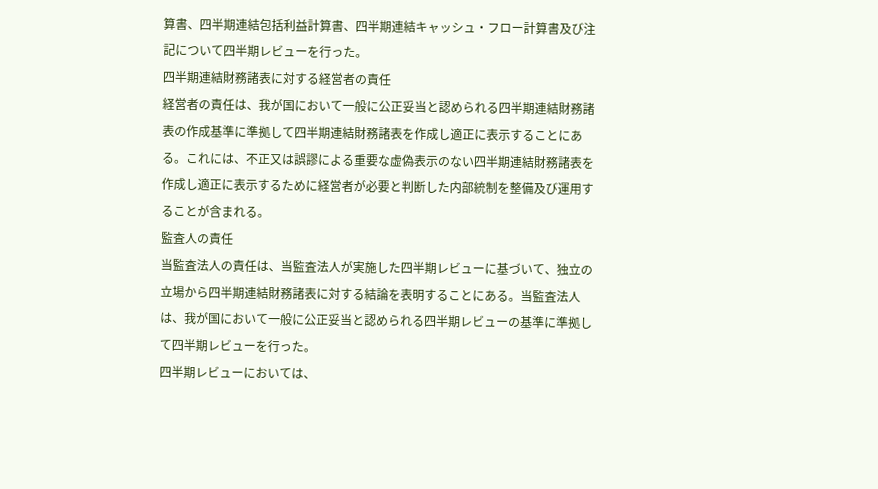算書、四半期連結包括利益計算書、四半期連結キャッシュ・フロー計算書及び注記について四半期レビューを行った。
四半期連結財務諸表に対する経営者の責任
経営者の責任は、我が国において一般に公正妥当と認められる四半期連結財務諸表の作成基準に準拠して四半期連結財務諸表を作成し適正に表示することにある。これには、不正又は誤謬による重要な虚偽表示のない四半期連結財務諸表を作成し適正に表示するために経営者が必要と判断した内部統制を整備及び運用することが含まれる。
監査人の責任
当監査法人の責任は、当監査法人が実施した四半期レビューに基づいて、独立の立場から四半期連結財務諸表に対する結論を表明することにある。当監査法人は、我が国において一般に公正妥当と認められる四半期レビューの基準に準拠して四半期レビューを行った。
四半期レビューにおいては、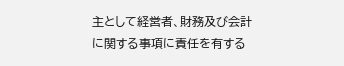主として経営者、財務及び会計に関する事項に責任を有する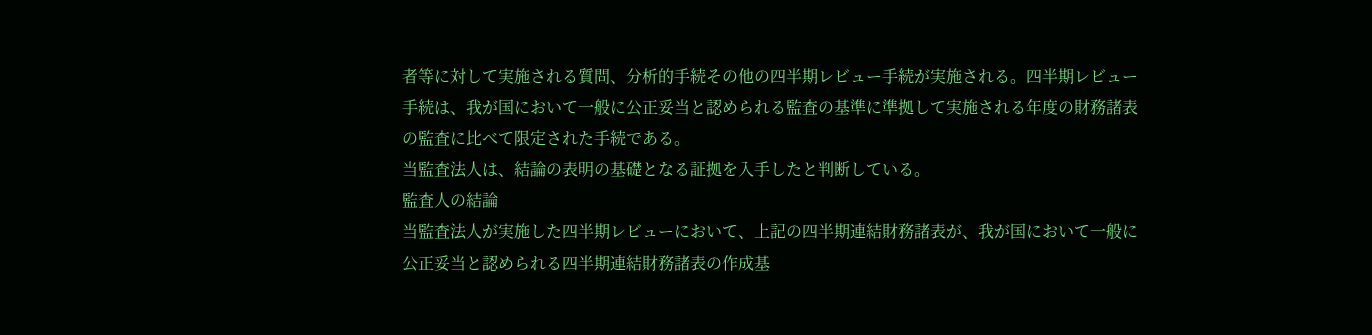者等に対して実施される質問、分析的手続その他の四半期レビュー手続が実施される。四半期レビュー手続は、我が国において一般に公正妥当と認められる監査の基準に準拠して実施される年度の財務諸表の監査に比べて限定された手続である。
当監査法人は、結論の表明の基礎となる証拠を入手したと判断している。
監査人の結論
当監査法人が実施した四半期レビューにおいて、上記の四半期連結財務諸表が、我が国において一般に公正妥当と認められる四半期連結財務諸表の作成基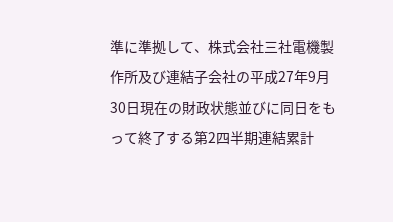準に準拠して、株式会社三社電機製作所及び連結子会社の平成27年9月30日現在の財政状態並びに同日をもって終了する第2四半期連結累計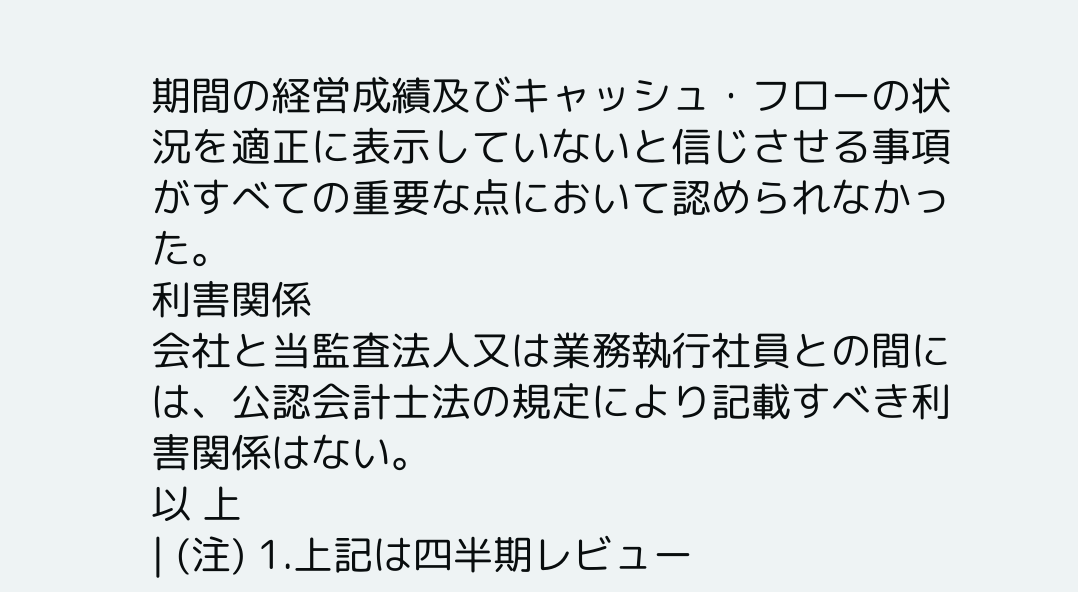期間の経営成績及びキャッシュ・フローの状況を適正に表示していないと信じさせる事項がすべての重要な点において認められなかった。
利害関係
会社と当監査法人又は業務執行社員との間には、公認会計士法の規定により記載すべき利害関係はない。
以 上
| (注) 1.上記は四半期レビュー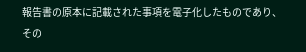報告書の原本に記載された事項を電子化したものであり、その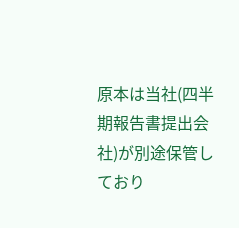原本は当社(四半期報告書提出会社)が別途保管しており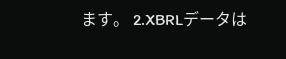ます。 2.XBRLデータは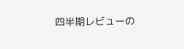四半期レビューの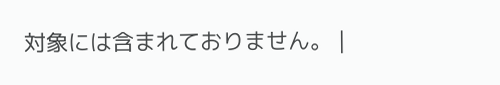対象には含まれておりません。 |